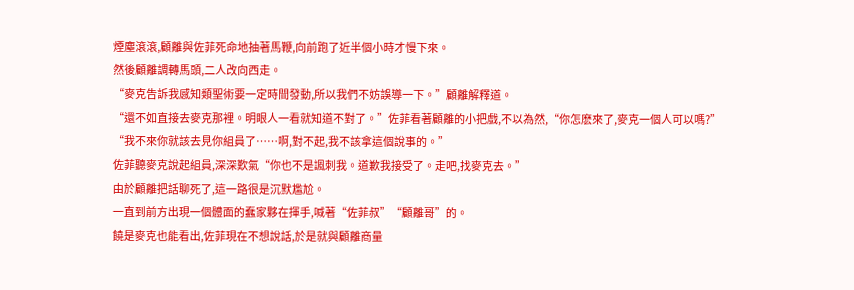煙塵滾滾,顧離與佐菲死命地抽著馬鞭,向前跑了近半個小時才慢下來。
然後顧離調轉馬頭,二人改向西走。
“麥克告訴我感知類聖術要一定時間發動,所以我們不妨誤導一下。”顧離解釋道。
“還不如直接去麥克那裡。明眼人一看就知道不對了。”佐菲看著顧離的小把戲,不以為然,“你怎麽來了,麥克一個人可以嗎?”
“我不來你就該去見你組員了……啊,對不起,我不該拿這個說事的。”
佐菲聽麥克說起組員,深深歎氣“你也不是諷刺我。道歉我接受了。走吧,找麥克去。”
由於顧離把話聊死了,這一路很是沉默尷尬。
一直到前方出現一個體面的蠢家夥在揮手,喊著“佐菲叔”“顧離哥”的。
饒是麥克也能看出,佐菲現在不想說話,於是就與顧離商量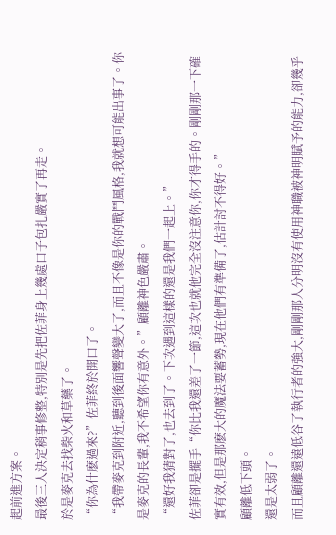起前進方案。
最後三人決定稍事修整,特別是先把佐菲身上幾處口子包扎嚴實了再走。
於是麥克去找柴火和草藥了。
“你為什麽過來?”佐菲終於開口了。
“我帶麥克到附近,聽到後面響聲變大了,而且不像是你的戰鬥風格,我就想可能出事了。你是麥克的長輩,我不希望你有意外。”顧離神色嚴肅。
“還好我猜對了,也去到了。下次遇到這樣的還是我們一起上。”
佐菲卻是擺手“你比我還差了一節,這次也就他完全沒注意你,你才得手的。剛剛那一下確實有效,但是那麽大的魔法要蓄勢,現在他們有準備了,估計討不得好。”
顧離低下頭。
還是太弱了。
而且顧離還遠低谷了執行者的強大,剛剛那人分明沒有使用神職被神明賦予的能力,卻幾乎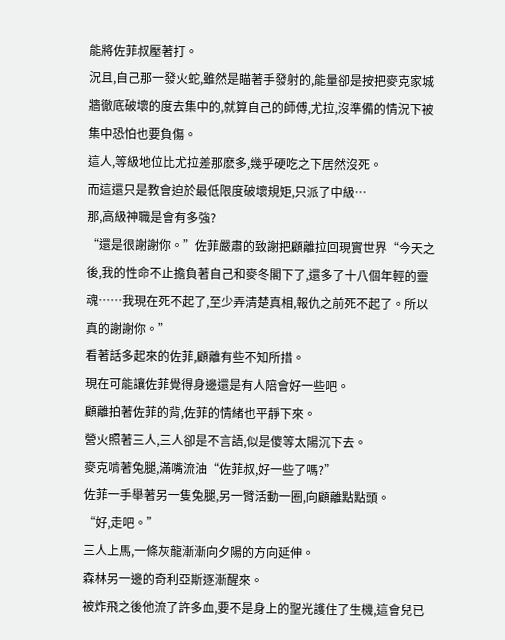能將佐菲叔壓著打。
況且,自己那一發火蛇,雖然是瞄著手發射的,能量卻是按把麥克家城牆徹底破壞的度去集中的,就算自己的師傅,尤拉,沒準備的情況下被集中恐怕也要負傷。
這人,等級地位比尤拉差那麽多,幾乎硬吃之下居然沒死。
而這還只是教會迫於最低限度破壞規矩,只派了中級…
那,高級神職是會有多強?
“還是很謝謝你。”佐菲嚴肅的致謝把顧離拉回現實世界“今天之後,我的性命不止擔負著自己和麥冬閣下了,還多了十八個年輕的靈魂……我現在死不起了,至少弄清楚真相,報仇之前死不起了。所以真的謝謝你。”
看著話多起來的佐菲,顧離有些不知所措。
現在可能讓佐菲覺得身邊還是有人陪會好一些吧。
顧離拍著佐菲的背,佐菲的情緒也平靜下來。
營火照著三人,三人卻是不言語,似是傻等太陽沉下去。
麥克啃著兔腿,滿嘴流油“佐菲叔,好一些了嗎?”
佐菲一手舉著另一隻兔腿,另一臂活動一圈,向顧離點點頭。
“好,走吧。”
三人上馬,一條灰龍漸漸向夕陽的方向延伸。
森林另一邊的奇利亞斯逐漸醒來。
被炸飛之後他流了許多血,要不是身上的聖光護住了生機,這會兒已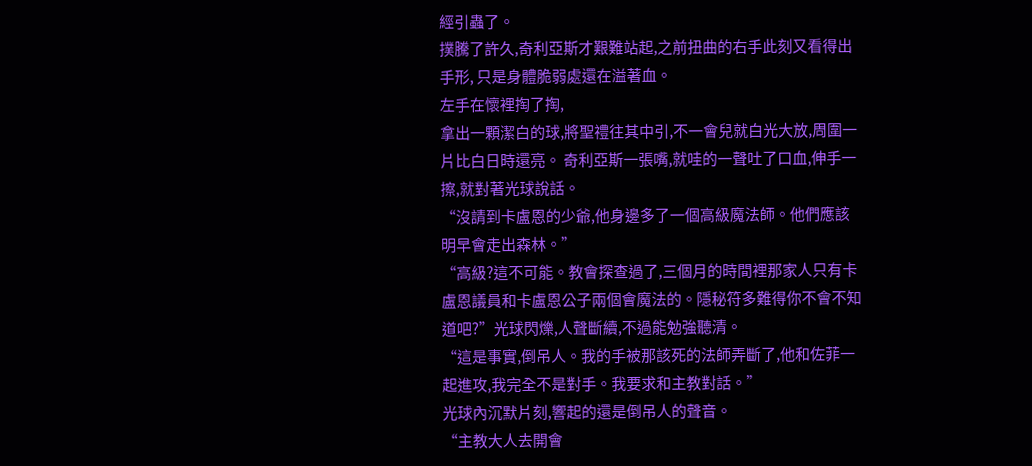經引蟲了。
撲騰了許久,奇利亞斯才艱難站起,之前扭曲的右手此刻又看得出手形, 只是身體脆弱處還在溢著血。
左手在懷裡掏了掏,
拿出一顆潔白的球,將聖禮往其中引,不一會兒就白光大放,周圍一片比白日時還亮。 奇利亞斯一張嘴,就哇的一聲吐了口血,伸手一擦,就對著光球說話。
“沒請到卡盧恩的少爺,他身邊多了一個高級魔法師。他們應該明早會走出森林。”
“高級?這不可能。教會探查過了,三個月的時間裡那家人只有卡盧恩議員和卡盧恩公子兩個會魔法的。隱秘符多難得你不會不知道吧?”光球閃爍,人聲斷續,不過能勉強聽清。
“這是事實,倒吊人。我的手被那該死的法師弄斷了,他和佐菲一起進攻,我完全不是對手。我要求和主教對話。”
光球內沉默片刻,響起的還是倒吊人的聲音。
“主教大人去開會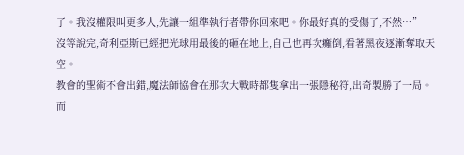了。我沒權限叫更多人,先讓一組準執行者帶你回來吧。你最好真的受傷了,不然…”
沒等說完,奇利亞斯已經把光球用最後的砸在地上,自己也再次癱倒,看著黑夜逐漸奪取天空。
教會的聖術不會出錯,魔法師協會在那次大戰時都隻拿出一張隱秘符,出奇製勝了一局。
而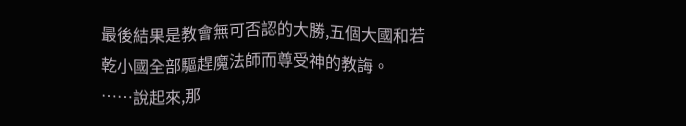最後結果是教會無可否認的大勝,五個大國和若乾小國全部驅趕魔法師而尊受神的教誨。
……說起來,那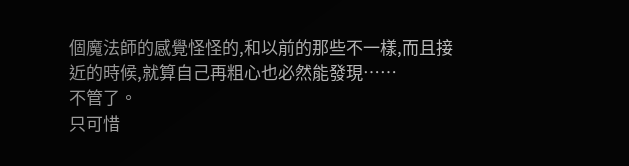個魔法師的感覺怪怪的,和以前的那些不一樣,而且接近的時候,就算自己再粗心也必然能發現……
不管了。
只可惜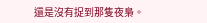還是沒有捉到那隻夜梟。